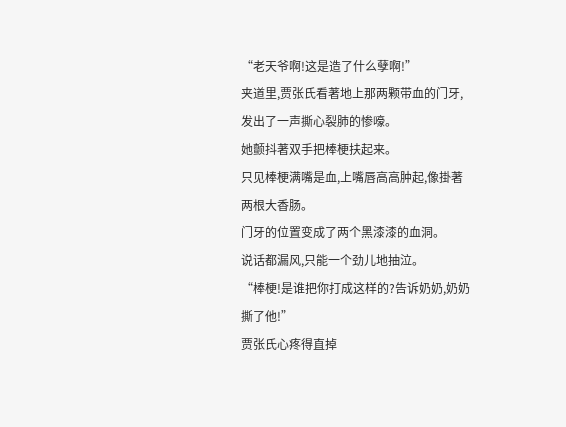“老天爷啊!这是造了什么孽啊!”
夹道里,贾张氏看著地上那两颗带血的门牙,发出了一声撕心裂肺的惨嚎。
她颤抖著双手把棒梗扶起来。
只见棒梗满嘴是血,上嘴唇高高肿起,像掛著两根大香肠。
门牙的位置变成了两个黑漆漆的血洞。
说话都漏风,只能一个劲儿地抽泣。
“棒梗!是谁把你打成这样的?告诉奶奶,奶奶撕了他!”
贾张氏心疼得直掉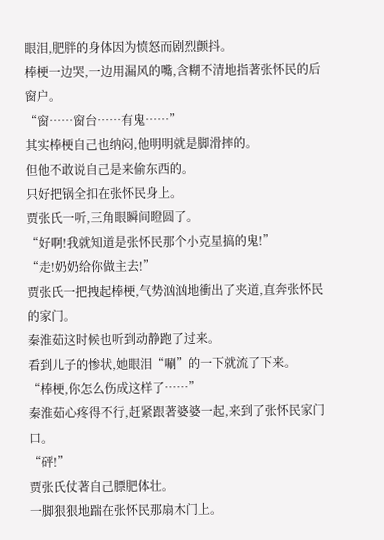眼泪,肥胖的身体因为愤怒而剧烈颤抖。
棒梗一边哭,一边用漏风的嘴,含糊不清地指著张怀民的后窗户。
“窗……窗台……有鬼……”
其实棒梗自己也纳闷,他明明就是脚滑摔的。
但他不敢说自己是来偷东西的。
只好把锅全扣在张怀民身上。
贾张氏一听,三角眼瞬间瞪圆了。
“好啊!我就知道是张怀民那个小克星搞的鬼!”
“走!奶奶给你做主去!”
贾张氏一把拽起棒梗,气势汹汹地衝出了夹道,直奔张怀民的家门。
秦淮茹这时候也听到动静跑了过来。
看到儿子的惨状,她眼泪“唰”的一下就流了下来。
“棒梗,你怎么伤成这样了……”
秦淮茹心疼得不行,赶紧跟著婆婆一起,来到了张怀民家门口。
“砰!”
贾张氏仗著自己膘肥体壮。
一脚狠狠地踹在张怀民那扇木门上。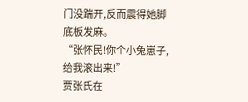门没踹开,反而震得她脚底板发麻。
“张怀民!你个小兔崽子,给我滚出来!”
贾张氏在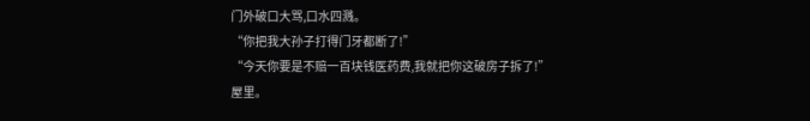门外破口大骂,口水四溅。
“你把我大孙子打得门牙都断了!”
“今天你要是不赔一百块钱医药费,我就把你这破房子拆了!”
屋里。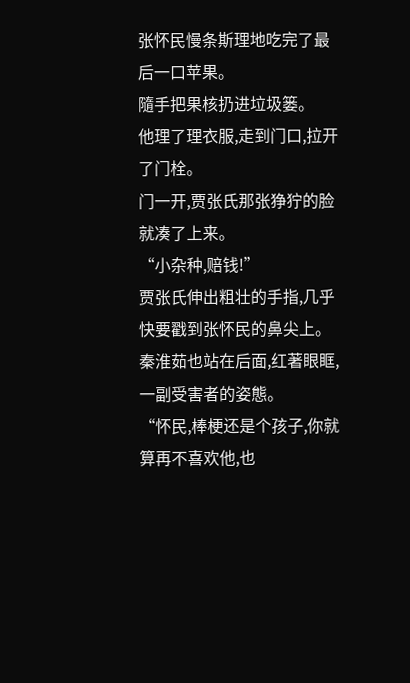张怀民慢条斯理地吃完了最后一口苹果。
隨手把果核扔进垃圾篓。
他理了理衣服,走到门口,拉开了门栓。
门一开,贾张氏那张狰狞的脸就凑了上来。
“小杂种,赔钱!”
贾张氏伸出粗壮的手指,几乎快要戳到张怀民的鼻尖上。
秦淮茹也站在后面,红著眼眶,一副受害者的姿態。
“怀民,棒梗还是个孩子,你就算再不喜欢他,也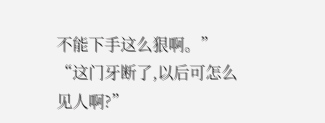不能下手这么狠啊。”
“这门牙断了,以后可怎么见人啊?”